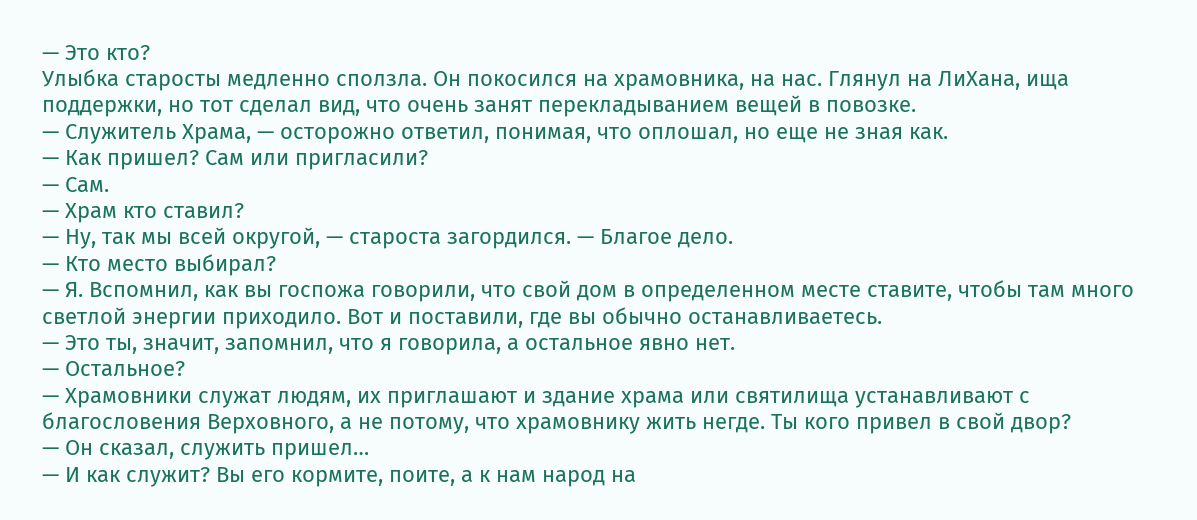— Это кто?
Улыбка старосты медленно сползла. Он покосился на храмовника, на нас. Глянул на ЛиХана, ища поддержки, но тот сделал вид, что очень занят перекладыванием вещей в повозке.
— Служитель Храма, — осторожно ответил, понимая, что оплошал, но еще не зная как.
— Как пришел? Сам или пригласили?
— Сам.
— Храм кто ставил?
— Ну, так мы всей округой, — староста загордился. — Благое дело.
— Кто место выбирал?
— Я. Вспомнил, как вы госпожа говорили, что свой дом в определенном месте ставите, чтобы там много светлой энергии приходило. Вот и поставили, где вы обычно останавливаетесь.
— Это ты, значит, запомнил, что я говорила, а остальное явно нет.
— Остальное?
— Храмовники служат людям, их приглашают и здание храма или святилища устанавливают с благословения Верховного, а не потому, что храмовнику жить негде. Ты кого привел в свой двор?
— Он сказал, служить пришел…
— И как служит? Вы его кормите, поите, а к нам народ на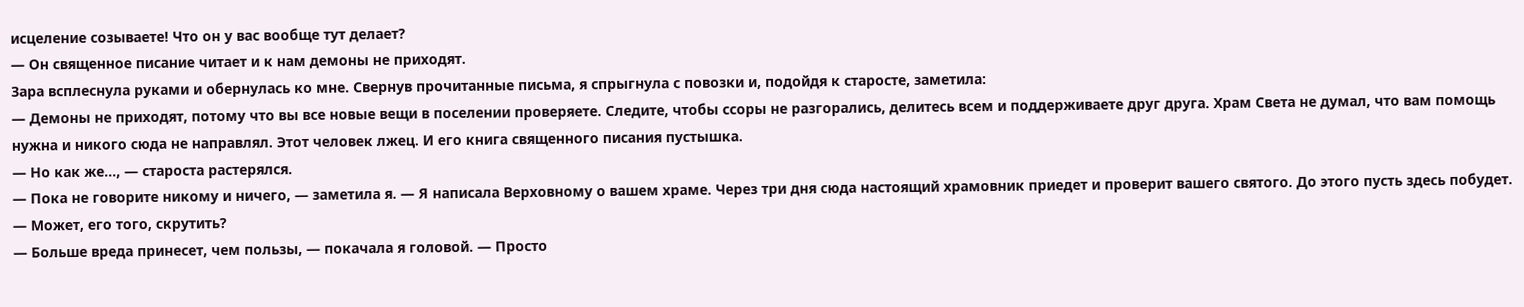исцеление созываете! Что он у вас вообще тут делает?
— Он священное писание читает и к нам демоны не приходят.
Зара всплеснула руками и обернулась ко мне. Свернув прочитанные письма, я спрыгнула с повозки и, подойдя к старосте, заметила:
— Демоны не приходят, потому что вы все новые вещи в поселении проверяете. Следите, чтобы ссоры не разгорались, делитесь всем и поддерживаете друг друга. Храм Света не думал, что вам помощь нужна и никого сюда не направлял. Этот человек лжец. И его книга священного писания пустышка.
— Но как же…, — староста растерялся.
— Пока не говорите никому и ничего, — заметила я. — Я написала Верховному о вашем храме. Через три дня сюда настоящий храмовник приедет и проверит вашего святого. До этого пусть здесь побудет.
— Может, его того, скрутить?
— Больше вреда принесет, чем пользы, — покачала я головой. — Просто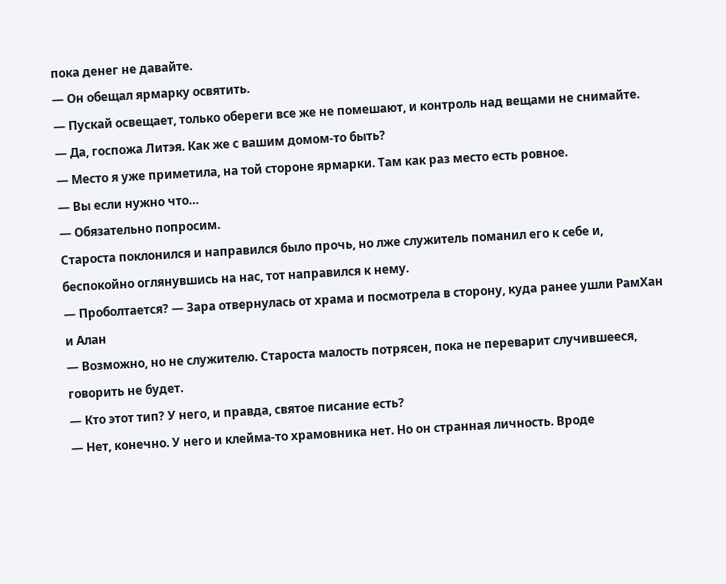пока денег не давайте.
— Он обещал ярмарку освятить.
— Пускай освещает, только обереги все же не помешают, и контроль над вещами не снимайте.
— Да, госпожа Литэя. Как же с вашим домом-то быть?
— Место я уже приметила, на той стороне ярмарки. Там как раз место есть ровное.
— Вы если нужно что…
— Обязательно попросим.
Староста поклонился и направился было прочь, но лже служитель поманил его к себе и, беспокойно оглянувшись на нас, тот направился к нему.
— Проболтается? — Зара отвернулась от храма и посмотрела в сторону, куда ранее ушли РамХан и Алан
— Возможно, но не служителю. Староста малость потрясен, пока не переварит случившееся, говорить не будет.
— Кто этот тип? У него, и правда, святое писание есть?
— Нет, конечно. У него и клейма-то храмовника нет. Но он странная личность. Вроде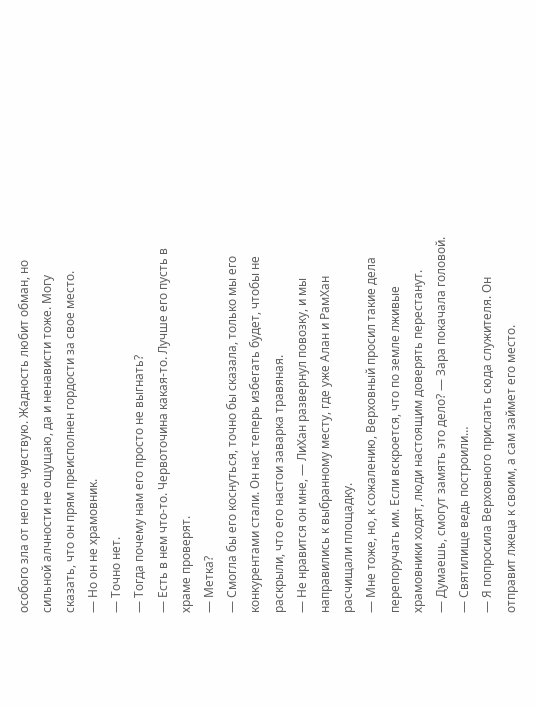особого зла от него не чувствую. Жадность любит обман, но сильной алчности не ощущаю, да и ненависти тоже. Могу сказать, что он прям преисполнен гордости за свое место.
— Но он не храмовник.
— Точно нет.
— Тогда почему нам его просто не выгнать?
— Есть в нем что-то. Червоточина какая-то. Лучше его пусть в храме проверят.
— Метка?
— Смогла бы его коснуться, точно бы сказала, только мы его конкурентами стали. Он нас теперь избегать будет, чтобы не раскрыли, что его настои заварка травяная.
— Не нравится он мне, — ЛиХан развернул повозку, и мы направились к выбранному месту, где уже Алан и РамХан расчищали площадку.
— Мне тоже, но, к сожалению, Верховный просил такие дела перепоручать им. Если вскроется, что по земле лживые храмовники ходят, люди настоящим доверять перестанут.
— Думаешь, смогут замять это дело? — Зара покачала головой. — Святилище ведь построили…
— Я попросила Верховного прислать сюда служителя. Он отправит лжеца к своим, а сам займет его место.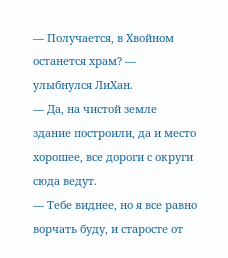— Получается, в Хвойном останется храм? — улыбнулся ЛиХан.
— Да, на чистой земле здание построили, да и место хорошее, все дороги с округи сюда ведут.
— Тебе виднее, но я все равно ворчать буду, и старосте от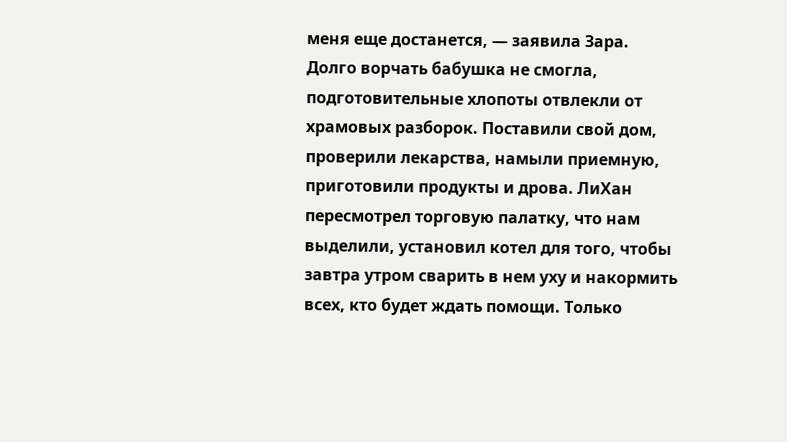меня еще достанется, — заявила Зара.
Долго ворчать бабушка не смогла, подготовительные хлопоты отвлекли от храмовых разборок. Поставили свой дом, проверили лекарства, намыли приемную, приготовили продукты и дрова. ЛиХан пересмотрел торговую палатку, что нам выделили, установил котел для того, чтобы завтра утром сварить в нем уху и накормить всех, кто будет ждать помощи. Только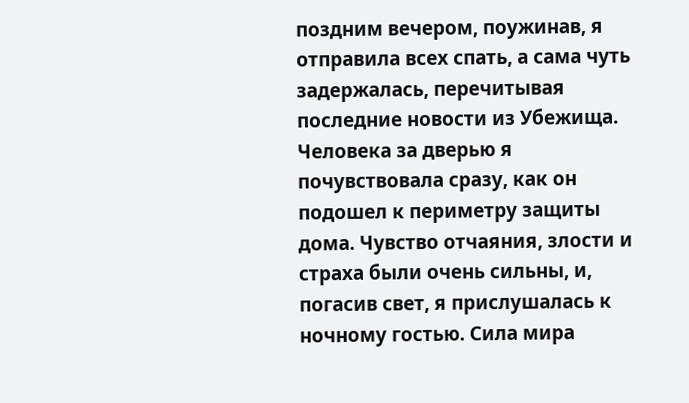поздним вечером, поужинав, я отправила всех спать, а сама чуть задержалась, перечитывая последние новости из Убежища.
Человека за дверью я почувствовала сразу, как он подошел к периметру защиты дома. Чувство отчаяния, злости и страха были очень сильны, и, погасив свет, я прислушалась к ночному гостью. Сила мира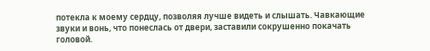потекла к моему сердцу, позволяя лучше видеть и слышать. Чавкающие звуки и вонь, что понеслась от двери, заставили сокрушенно покачать головой.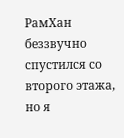РамХан беззвучно спустился со второго этажа, но я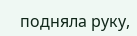подняла руку,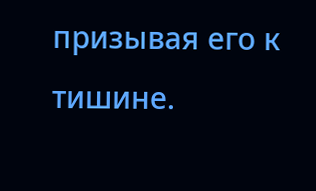призывая его к тишине.